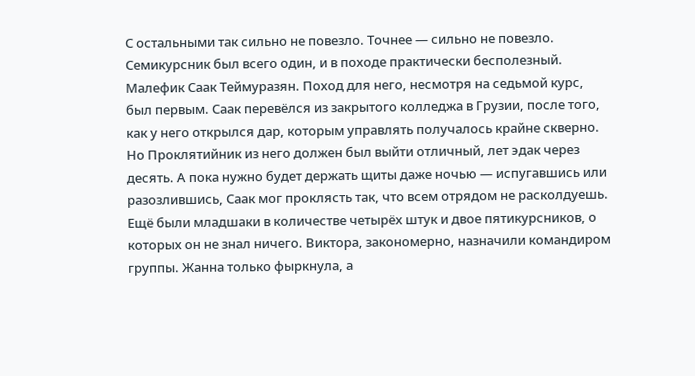С остальными так сильно не повезло. Точнее — сильно не повезло. Семикурсник был всего один, и в походе практически бесполезный. Малефик Саак Теймуразян. Поход для него, несмотря на седьмой курс, был первым. Саак перевёлся из закрытого колледжа в Грузии, после того, как у него открылся дар, которым управлять получалось крайне скверно. Но Проклятийник из него должен был выйти отличный, лет эдак через десять. А пока нужно будет держать щиты даже ночью — испугавшись или разозлившись, Саак мог проклясть так, что всем отрядом не расколдуешь.
Ещё были младшаки в количестве четырёх штук и двое пятикурсников, о которых он не знал ничего. Виктора, закономерно, назначили командиром группы. Жанна только фыркнула, а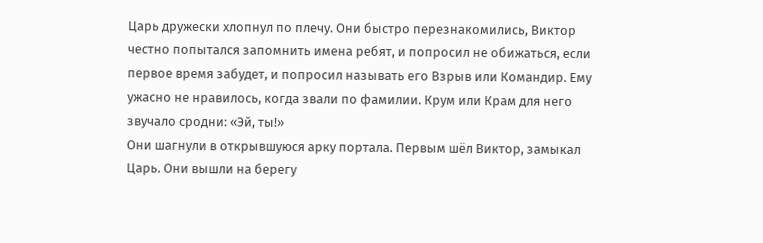Царь дружески хлопнул по плечу. Они быстро перезнакомились, Виктор честно попытался запомнить имена ребят, и попросил не обижаться, если первое время забудет, и попросил называть его Взрыв или Командир. Ему ужасно не нравилось, когда звали по фамилии. Крум или Крам для него звучало сродни: «Эй, ты!»
Они шагнули в открывшуюся арку портала. Первым шёл Виктор, замыкал Царь. Они вышли на берегу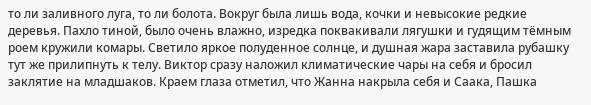то ли заливного луга, то ли болота. Вокруг была лишь вода, кочки и невысокие редкие деревья. Пахло тиной, было очень влажно, изредка поквакивали лягушки и гудящим тёмным роем кружили комары. Светило яркое полуденное солнце, и душная жара заставила рубашку тут же прилипнуть к телу. Виктор сразу наложил климатические чары на себя и бросил заклятие на младшаков. Краем глаза отметил, что Жанна накрыла себя и Саака, Пашка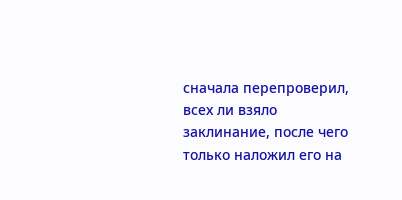сначала перепроверил, всех ли взяло заклинание, после чего только наложил его на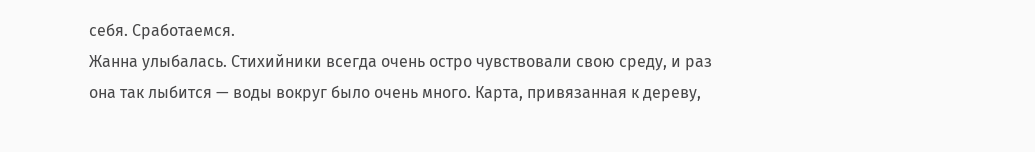себя. Сработаемся.
Жанна улыбалась. Стихийники всегда очень остро чувствовали свою среду, и раз она так лыбится — воды вокруг было очень много. Карта, привязанная к дереву,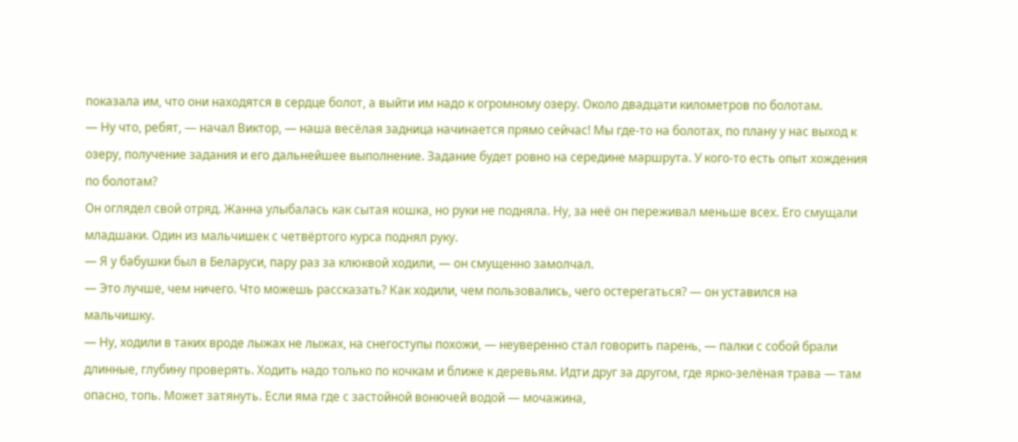показала им, что они находятся в сердце болот, а выйти им надо к огромному озеру. Около двадцати километров по болотам.
— Ну что, ребят, — начал Виктор, — наша весёлая задница начинается прямо сейчас! Мы где-то на болотах, по плану у нас выход к озеру, получение задания и его дальнейшее выполнение. Задание будет ровно на середине маршрута. У кого-то есть опыт хождения по болотам?
Он оглядел свой отряд. Жанна улыбалась как сытая кошка, но руки не подняла. Ну, за неё он переживал меньше всех. Его смущали младшаки. Один из мальчишек с четвёртого курса поднял руку.
— Я у бабушки был в Беларуси, пару раз за клюквой ходили, — он смущенно замолчал.
— Это лучше, чем ничего. Что можешь рассказать? Как ходили, чем пользовались, чего остерегаться? — он уставился на мальчишку.
— Ну, ходили в таких вроде лыжах не лыжах, на снегоступы похожи, — неуверенно стал говорить парень, — палки с собой брали длинные, глубину проверять. Ходить надо только по кочкам и ближе к деревьям. Идти друг за другом, где ярко-зелёная трава — там опасно, топь. Может затянуть. Если яма где с застойной вонючей водой — мочажина,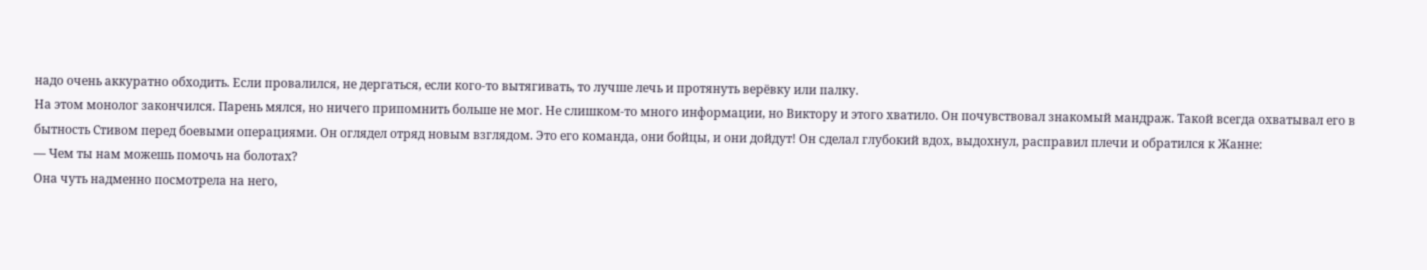надо очень аккуратно обходить. Если провалился, не дергаться, если кого-то вытягивать, то лучше лечь и протянуть верёвку или палку.
На этом монолог закончился. Парень мялся, но ничего припомнить больше не мог. Не слишком-то много информации, но Виктору и этого хватило. Он почувствовал знакомый мандраж. Такой всегда охватывал его в бытность Стивом перед боевыми операциями. Он оглядел отряд новым взглядом. Это его команда, они бойцы, и они дойдут! Он сделал глубокий вдох, выдохнул, расправил плечи и обратился к Жанне:
— Чем ты нам можешь помочь на болотах?
Она чуть надменно посмотрела на него,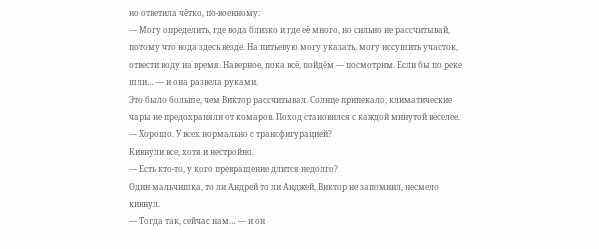но ответила чётко, по-военному:
— Могу определить, где вода близко и где её много, но сильно не рассчитывай, потому что вода здесь везде. На питьевую могу указать, могу иссушить участок, отвести воду на время. Наверное, пока всё, пойдём — посмотрим. Если бы по реке шли… — и она развела руками.
Это было больше, чем Виктор рассчитывал. Солнце припекало, климатические чары не предохраняли от комаров. Поход становился с каждой минутой веселее.
— Хорошо. У всех нормально с трансфигурацией?
Кивнули все, хотя и нестройно.
— Есть кто-то, у кого превращение длится недолго?
Один мальчишка, то ли Андрей то ли Анджей, Виктор не запомнил, несмело кивнул.
— Тогда так, сейчас нам… — и он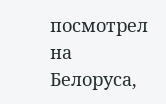посмотрел на Белоруса,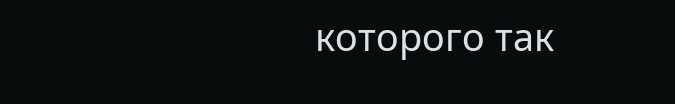которого так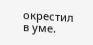окрестил в уме.